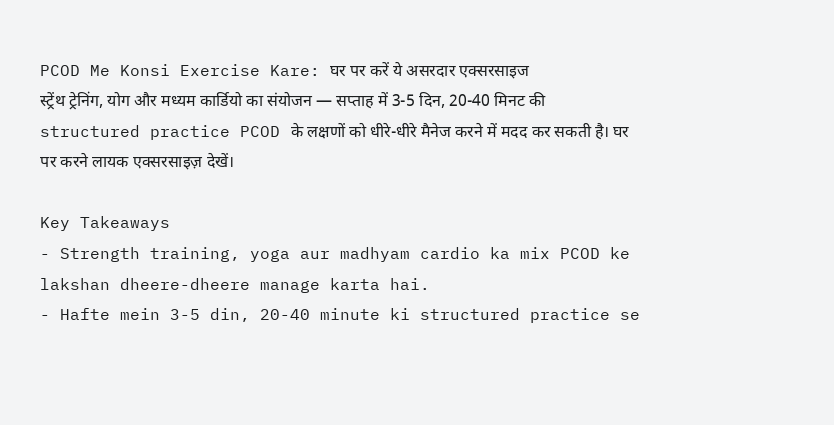PCOD Me Konsi Exercise Kare: घर पर करें ये असरदार एक्सरसाइज
स्ट्रेंथ ट्रेनिंग, योग और मध्यम कार्डियो का संयोजन — सप्ताह में 3-5 दिन, 20-40 मिनट की structured practice PCOD के लक्षणों को धीरे-धीरे मैनेज करने में मदद कर सकती है। घर पर करने लायक एक्सरसाइज़ देखें।

Key Takeaways
- Strength training, yoga aur madhyam cardio ka mix PCOD ke lakshan dheere-dheere manage karta hai.
- Hafte mein 3-5 din, 20-40 minute ki structured practice se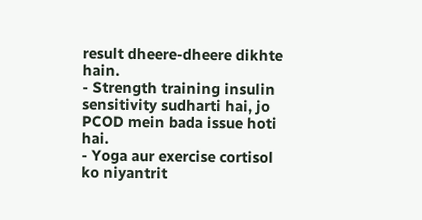result dheere-dheere dikhte hain.
- Strength training insulin sensitivity sudharti hai, jo PCOD mein bada issue hoti hai.
- Yoga aur exercise cortisol ko niyantrit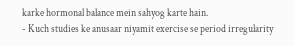karke hormonal balance mein sahyog karte hain.
- Kuch studies ke anusaar niyamit exercise se period irregularity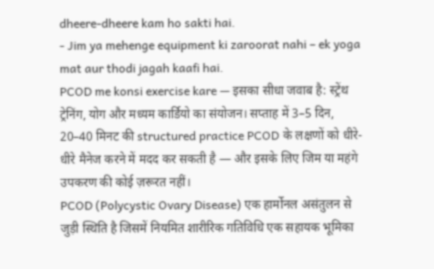dheere-dheere kam ho sakti hai.
- Jim ya mehenge equipment ki zaroorat nahi – ek yoga mat aur thodi jagah kaafi hai.
PCOD me konsi exercise kare — इसका सीधा जवाब है: स्ट्रेंथ ट्रेनिंग, योग और मध्यम कार्डियो का संयोजन। सप्ताह में 3–5 दिन, 20–40 मिनट की structured practice PCOD के लक्षणों को धीरे-धीरे मैनेज करने में मदद कर सकती है — और इसके लिए जिम या महंगे उपकरण की कोई ज़रूरत नहीं।
PCOD (Polycystic Ovary Disease) एक हार्मोनल असंतुलन से जुड़ी स्थिति है जिसमें नियमित शारीरिक गतिविधि एक सहायक भूमिका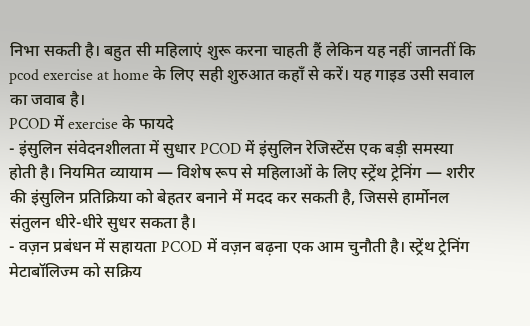निभा सकती है। बहुत सी महिलाएं शुरू करना चाहती हैं लेकिन यह नहीं जानतीं कि pcod exercise at home के लिए सही शुरुआत कहाँ से करें। यह गाइड उसी सवाल का जवाब है।
PCOD में exercise के फायदे
- इंसुलिन संवेदनशीलता में सुधार PCOD में इंसुलिन रेजिस्टेंस एक बड़ी समस्या होती है। नियमित व्यायाम — विशेष रूप से महिलाओं के लिए स्ट्रेंथ ट्रेनिंग — शरीर की इंसुलिन प्रतिक्रिया को बेहतर बनाने में मदद कर सकती है, जिससे हार्मोनल संतुलन धीरे-धीरे सुधर सकता है।
- वज़न प्रबंधन में सहायता PCOD में वज़न बढ़ना एक आम चुनौती है। स्ट्रेंथ ट्रेनिंग मेटाबॉलिज्म को सक्रिय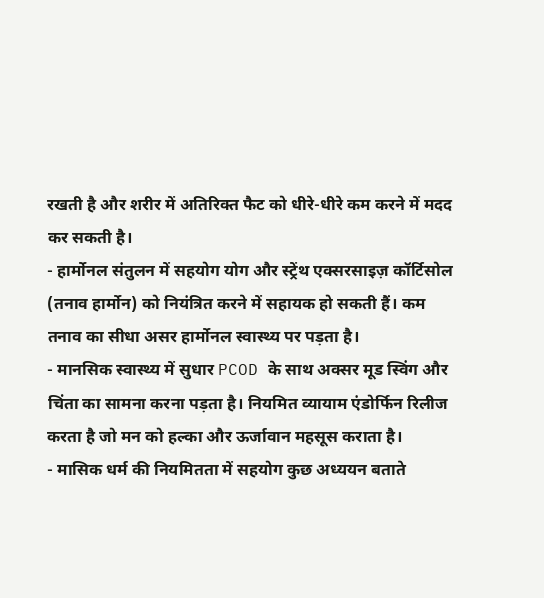रखती है और शरीर में अतिरिक्त फैट को धीरे-धीरे कम करने में मदद कर सकती है।
- हार्मोनल संतुलन में सहयोग योग और स्ट्रेंथ एक्सरसाइज़ कॉर्टिसोल (तनाव हार्मोन) को नियंत्रित करने में सहायक हो सकती हैं। कम तनाव का सीधा असर हार्मोनल स्वास्थ्य पर पड़ता है।
- मानसिक स्वास्थ्य में सुधार PCOD के साथ अक्सर मूड स्विंग और चिंता का सामना करना पड़ता है। नियमित व्यायाम एंडोर्फिन रिलीज करता है जो मन को हल्का और ऊर्जावान महसूस कराता है।
- मासिक धर्म की नियमितता में सहयोग कुछ अध्ययन बताते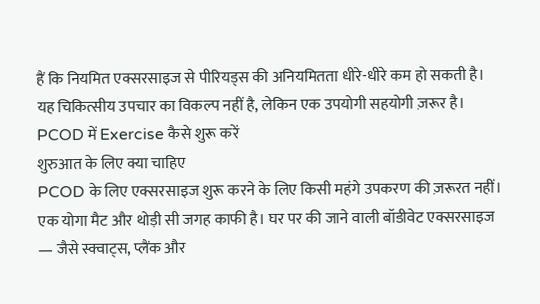हैं कि नियमित एक्सरसाइज से पीरियड्स की अनियमितता धीरे-धीरे कम हो सकती है। यह चिकित्सीय उपचार का विकल्प नहीं है, लेकिन एक उपयोगी सहयोगी ज़रूर है।
PCOD में Exercise कैसे शुरू करें
शुरुआत के लिए क्या चाहिए
PCOD के लिए एक्सरसाइज शुरू करने के लिए किसी महंगे उपकरण की ज़रूरत नहीं। एक योगा मैट और थोड़ी सी जगह काफी है। घर पर की जाने वाली बॉडीवेट एक्सरसाइज — जैसे स्क्वाट्स, प्लैंक और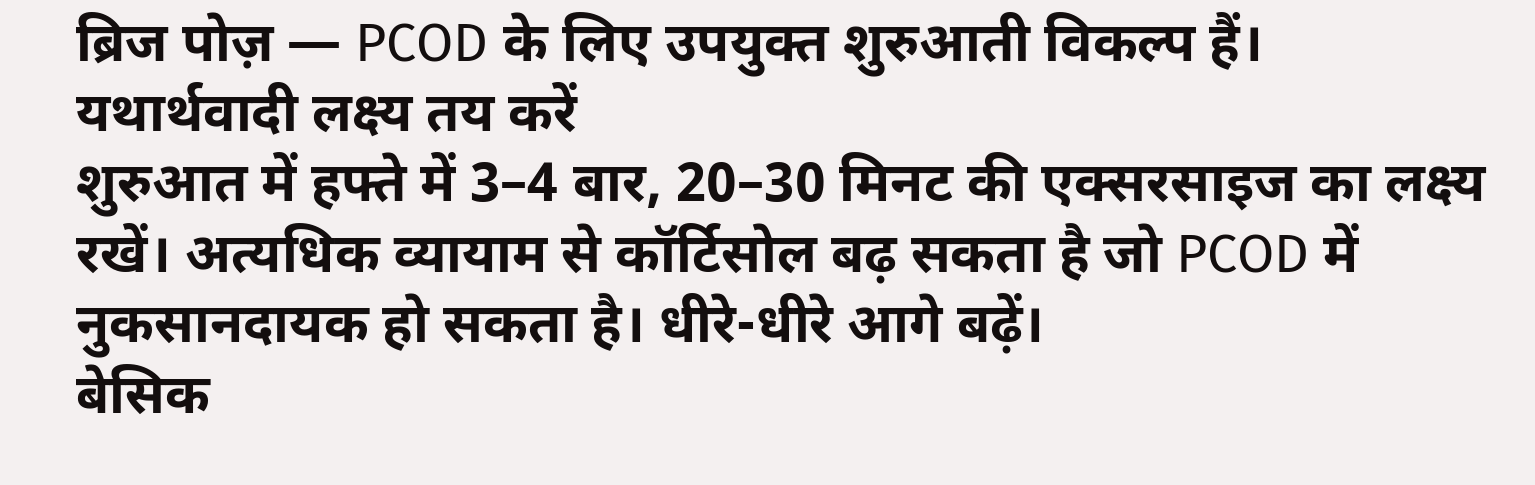ब्रिज पोज़ — PCOD के लिए उपयुक्त शुरुआती विकल्प हैं।
यथार्थवादी लक्ष्य तय करें
शुरुआत में हफ्ते में 3–4 बार, 20–30 मिनट की एक्सरसाइज का लक्ष्य रखें। अत्यधिक व्यायाम से कॉर्टिसोल बढ़ सकता है जो PCOD में नुकसानदायक हो सकता है। धीरे-धीरे आगे बढ़ें।
बेसिक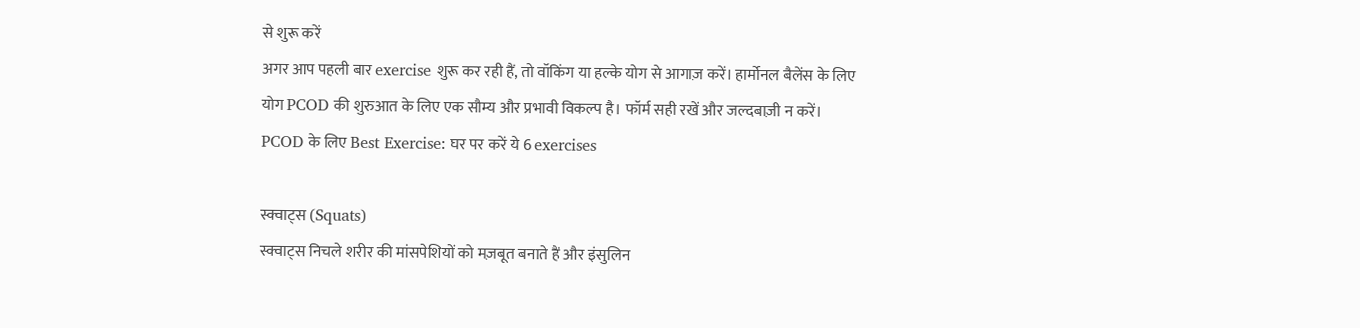से शुरू करें
अगर आप पहली बार exercise शुरू कर रही हैं, तो वॉकिंग या हल्के योग से आगाज़ करें। हार्मोनल बैलेंस के लिए योग PCOD की शुरुआत के लिए एक सौम्य और प्रभावी विकल्प है। फॉर्म सही रखें और जल्दबाज़ी न करें।
PCOD के लिए Best Exercise: घर पर करें ये 6 exercises

स्क्वाट्स (Squats)
स्क्वाट्स निचले शरीर की मांसपेशियों को मज़बूत बनाते हैं और इंसुलिन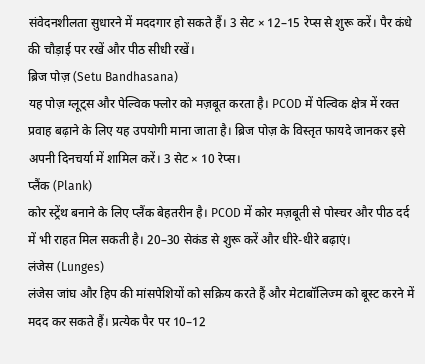संवेदनशीलता सुधारने में मददगार हो सकते हैं। 3 सेट × 12–15 रेप्स से शुरू करें। पैर कंधे की चौड़ाई पर रखें और पीठ सीधी रखें।
ब्रिज पोज़ (Setu Bandhasana)
यह पोज़ ग्लूट्स और पेल्विक फ्लोर को मज़बूत करता है। PCOD में पेल्विक क्षेत्र में रक्त प्रवाह बढ़ाने के लिए यह उपयोगी माना जाता है। ब्रिज पोज़ के विस्तृत फायदे जानकर इसे अपनी दिनचर्या में शामिल करें। 3 सेट × 10 रेप्स।
प्लैंक (Plank)
कोर स्ट्रेंथ बनाने के लिए प्लैंक बेहतरीन है। PCOD में कोर मज़बूती से पोस्चर और पीठ दर्द में भी राहत मिल सकती है। 20–30 सेकंड से शुरू करें और धीरे-धीरे बढ़ाएं।
लंजेस (Lunges)
लंजेस जांघ और हिप की मांसपेशियों को सक्रिय करते हैं और मेटाबॉलिज्म को बूस्ट करने में मदद कर सकते हैं। प्रत्येक पैर पर 10–12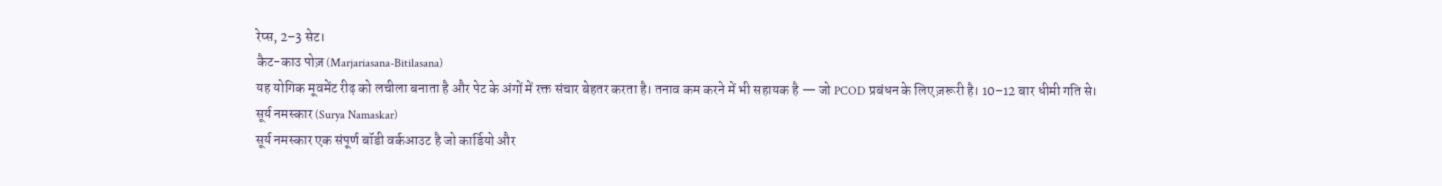रेप्स, 2–3 सेट।
कैट-काउ पोज़ (Marjariasana-Bitilasana)
यह योगिक मूवमेंट रीढ़ को लचीला बनाता है और पेट के अंगों में रक्त संचार बेहतर करता है। तनाव कम करने में भी सहायक है — जो PCOD प्रबंधन के लिए ज़रूरी है। 10–12 बार धीमी गति से।
सूर्य नमस्कार (Surya Namaskar)
सूर्य नमस्कार एक संपूर्ण बॉडी वर्कआउट है जो कार्डियो और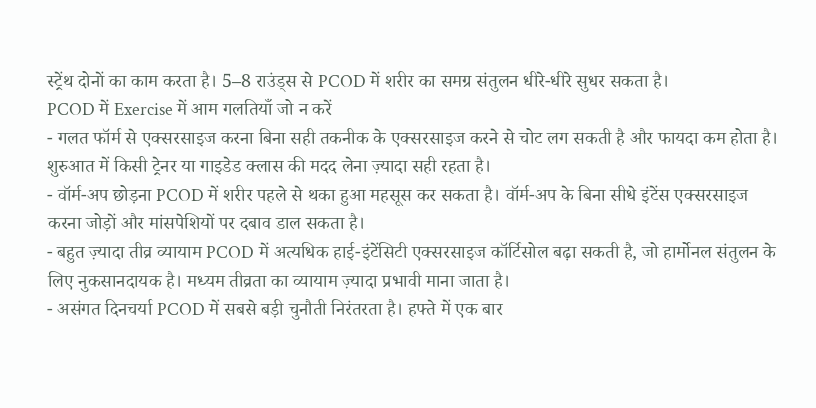स्ट्रेंथ दोनों का काम करता है। 5–8 राउंड्स से PCOD में शरीर का समग्र संतुलन धीरे-धीरे सुधर सकता है।
PCOD में Exercise में आम गलतियाँ जो न करें
- गलत फॉर्म से एक्सरसाइज करना बिना सही तकनीक के एक्सरसाइज करने से चोट लग सकती है और फायदा कम होता है। शुरुआत में किसी ट्रेनर या गाइडेड क्लास की मदद लेना ज़्यादा सही रहता है।
- वॉर्म-अप छोड़ना PCOD में शरीर पहले से थका हुआ महसूस कर सकता है। वॉर्म-अप के बिना सीधे इंटेंस एक्सरसाइज करना जोड़ों और मांसपेशियों पर दबाव डाल सकता है।
- बहुत ज़्यादा तीव्र व्यायाम PCOD में अत्यधिक हाई-इंटेंसिटी एक्सरसाइज कॉर्टिसोल बढ़ा सकती है, जो हार्मोनल संतुलन के लिए नुकसानदायक है। मध्यम तीव्रता का व्यायाम ज़्यादा प्रभावी माना जाता है।
- असंगत दिनचर्या PCOD में सबसे बड़ी चुनौती निरंतरता है। हफ्ते में एक बार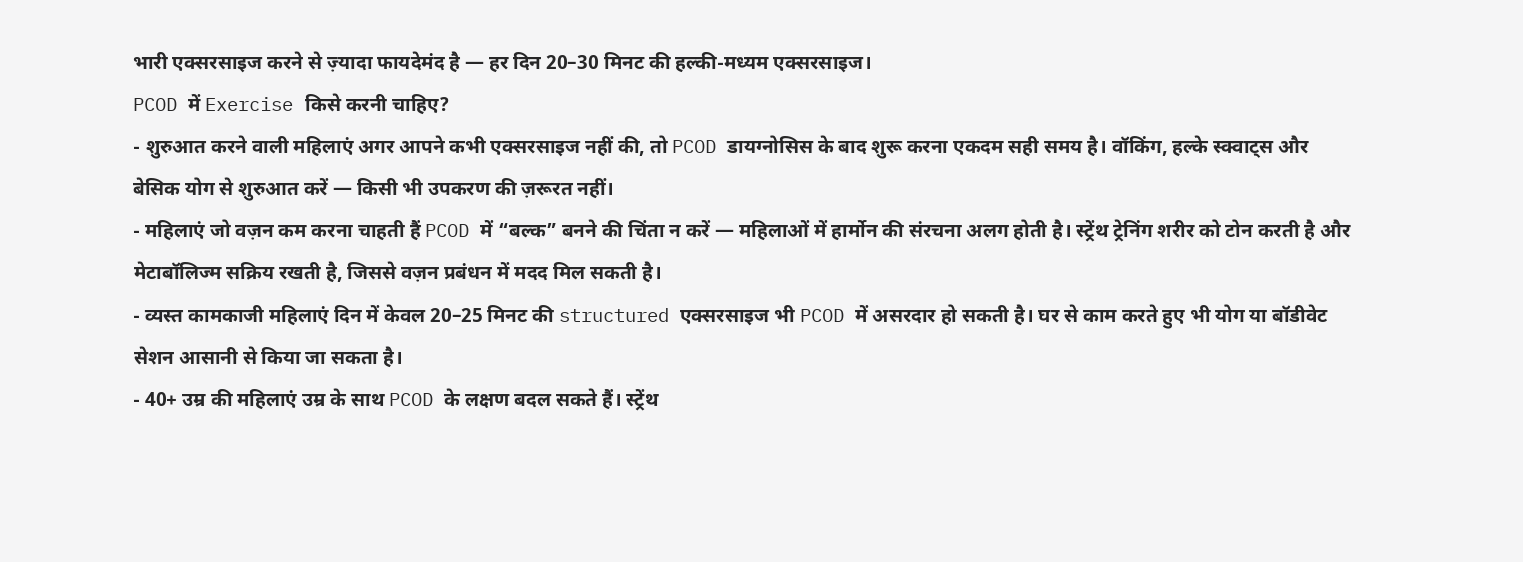भारी एक्सरसाइज करने से ज़्यादा फायदेमंद है — हर दिन 20–30 मिनट की हल्की-मध्यम एक्सरसाइज।
PCOD में Exercise किसे करनी चाहिए?
- शुरुआत करने वाली महिलाएं अगर आपने कभी एक्सरसाइज नहीं की, तो PCOD डायग्नोसिस के बाद शुरू करना एकदम सही समय है। वॉकिंग, हल्के स्क्वाट्स और बेसिक योग से शुरुआत करें — किसी भी उपकरण की ज़रूरत नहीं।
- महिलाएं जो वज़न कम करना चाहती हैं PCOD में “बल्क” बनने की चिंता न करें — महिलाओं में हार्मोन की संरचना अलग होती है। स्ट्रेंथ ट्रेनिंग शरीर को टोन करती है और मेटाबॉलिज्म सक्रिय रखती है, जिससे वज़न प्रबंधन में मदद मिल सकती है।
- व्यस्त कामकाजी महिलाएं दिन में केवल 20–25 मिनट की structured एक्सरसाइज भी PCOD में असरदार हो सकती है। घर से काम करते हुए भी योग या बॉडीवेट सेशन आसानी से किया जा सकता है।
- 40+ उम्र की महिलाएं उम्र के साथ PCOD के लक्षण बदल सकते हैं। स्ट्रेंथ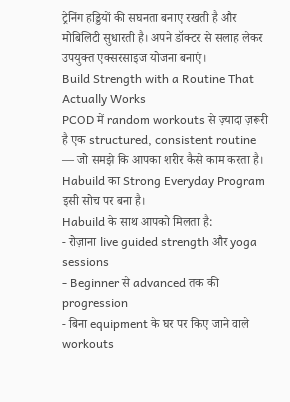ट्रेनिंग हड्डियों की सघनता बनाए रखती है और मोबिलिटी सुधारती है। अपने डॉक्टर से सलाह लेकर उपयुक्त एक्सरसाइज योजना बनाएं।
Build Strength with a Routine That Actually Works
PCOD में random workouts से ज़्यादा ज़रूरी है एक structured, consistent routine — जो समझे कि आपका शरीर कैसे काम करता है। Habuild का Strong Everyday Program इसी सोच पर बना है।
Habuild के साथ आपको मिलता है:
- रोज़ाना live guided strength और yoga sessions
- Beginner से advanced तक की progression
- बिना equipment के घर पर किए जाने वाले workouts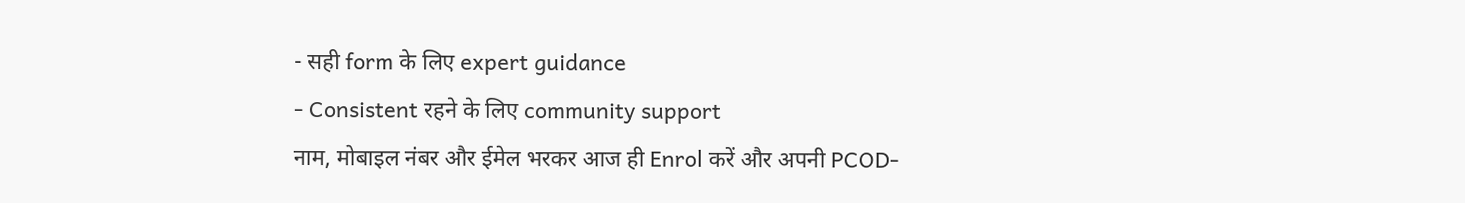- सही form के लिए expert guidance
- Consistent रहने के लिए community support
नाम, मोबाइल नंबर और ईमेल भरकर आज ही Enrol करें और अपनी PCOD-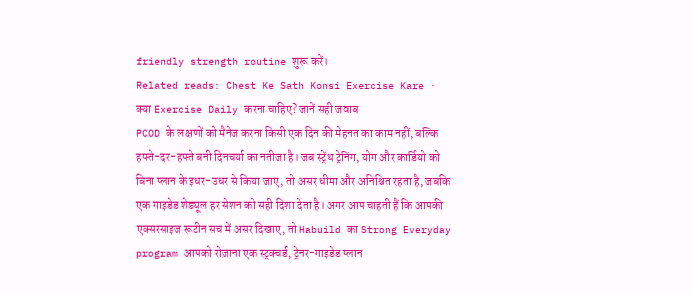friendly strength routine शुरू करें।
Related reads: Chest Ke Sath Konsi Exercise Kare · क्या Exercise Daily करना चाहिए? जानें सही जवाब
PCOD के लक्षणों को मैनेज करना किसी एक दिन की मेहनत का काम नहीं, बल्कि हफ्ते-दर-हफ्ते बनी दिनचर्या का नतीजा है। जब स्ट्रेंथ ट्रेनिंग, योग और कार्डियो को बिना प्लान के इधर-उधर से किया जाए, तो असर धीमा और अनिश्चित रहता है, जबकि एक गाइडेड शेड्यूल हर सेशन को सही दिशा देता है। अगर आप चाहती हैं कि आपकी एक्सरसाइज रूटीन सच में असर दिखाए, तो Habuild का Strong Everyday program आपको रोज़ाना एक स्ट्रक्चर्ड, ट्रेनर-गाइडेड प्लान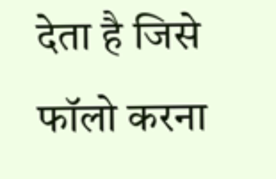देता है जिसे फॉलो करना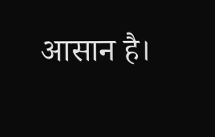आसान है।